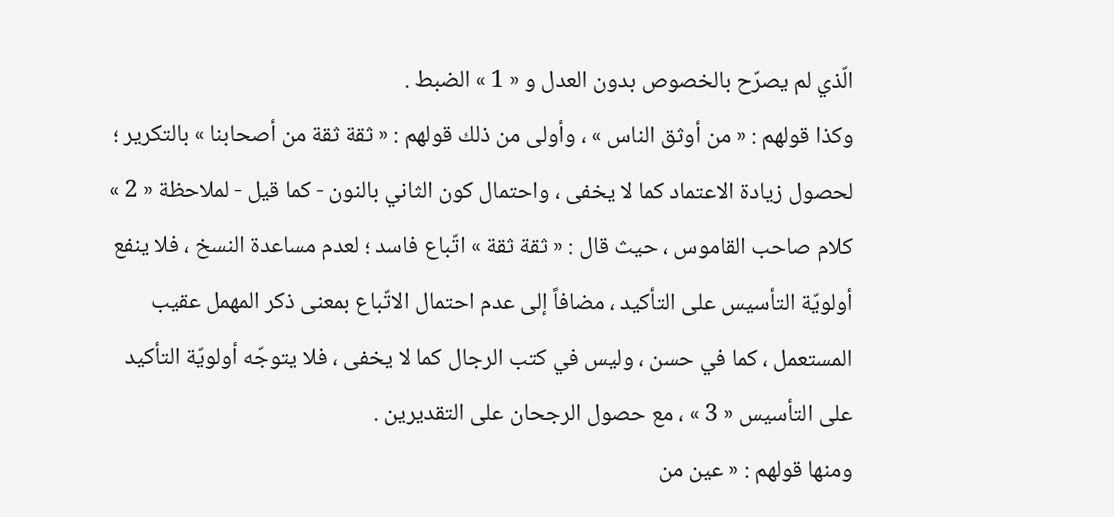الّذي لم يصرّح بالخصوص بدون العدل و « 1 » الضبط .
وكذا قولهم : « من أوثق الناس » ، وأولى من ذلك قولهم : « ثقة ثقة من أصحابنا » بالتكرير ؛ لحصول زيادة الاعتماد كما لا يخفى ، واحتمال كون الثاني بالنون - كما قيل - لملاحظة « 2 » كلام صاحب القاموس ، حيث قال : « ثقة ثقة » اتّباع فاسد ؛ لعدم مساعدة النسخ ، فلا ينفع أولويّة التأسيس على التأكيد ، مضافاً إلى عدم احتمال الاتّباع بمعنى ذكر المهمل عقيب المستعمل ، كما في حسن ، وليس في كتب الرجال كما لا يخفى ، فلا يتوجّه أولويّة التأكيد على التأسيس « 3 » ، مع حصول الرجحان على التقديرين .
ومنها قولهم : « عين من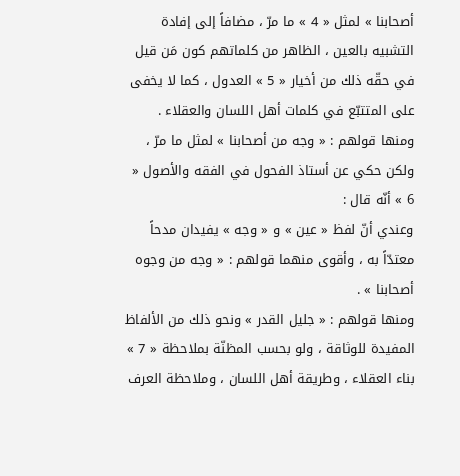أصحابنا » لمثل « 4 » ما مرّ ، مضافاً إلى إفادة التشبيه بالعين ، الظاهر من كلماتهم كون مَن قيل في حقّه ذلك من أخيار « 5 » العدول ، كما لا يخفى على المتتبّع في كلمات أهل اللسان والعقلاء .
ومنها قولهم : « وجه من أصحابنا » لمثل ما مرّ ، ولكن حكي عن أستاذ الفحول في الفقه والأصول « 6 » أنّه قال :
وعندي أنّ لفظ « عين » و « وجه » يفيدان مدحاً معتدّاً به ، وأقوى منهما قولهم : « وجه من وجوه أصحابنا » .
ومنها قولهم : « جليل القدر » ونحو ذلك من الألفاظ المفيدة للوثاقة ، ولو بحسب المظنّة بملاحظة « 7 » بناء العقلاء ، وطريقة أهل اللسان ، وملاحظة العرف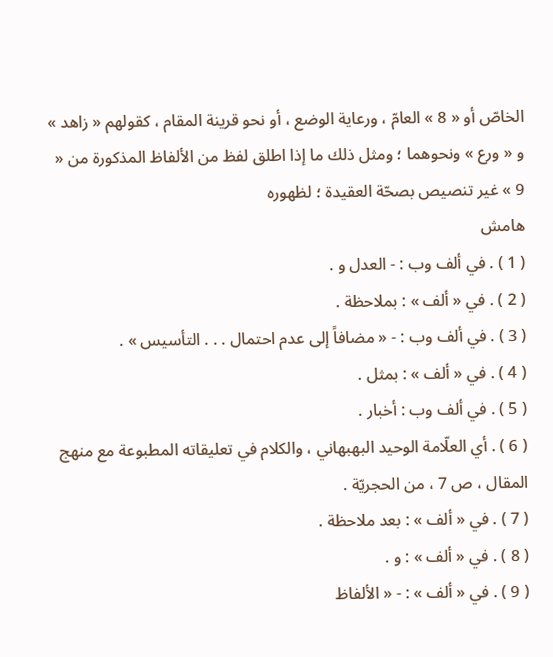الخاصّ أو « 8 » العامّ ، ورعاية الوضع ، أو نحو قرينة المقام ، كقولهم « زاهد » و « ورع » ونحوهما ؛ ومثل ذلك ما إذا اطلق لفظ من الألفاظ المذكورة من « 9 » غير تنصيص بصحّة العقيدة ؛ لظهوره
هامش
( 1 ) . في ألف وب : - العدل و .
( 2 ) . في « ألف » : بملاحظة .
( 3 ) . في ألف وب : - « مضافاً إلى عدم احتمال . . . التأسيس » .
( 4 ) . في « ألف » : بمثل .
( 5 ) . في ألف وب : أخبار .
( 6 ) . أي العلّامة الوحيد البهبهاني ، والكلام في تعليقاته المطبوعة مع منهج المقال ، ص 7 ، من الحجريّة .
( 7 ) . في « ألف » : بعد ملاحظة .
( 8 ) . في « ألف » : و .
( 9 ) . في « ألف » : - « الألفاظ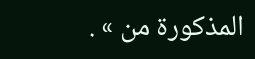المذكورة من » .